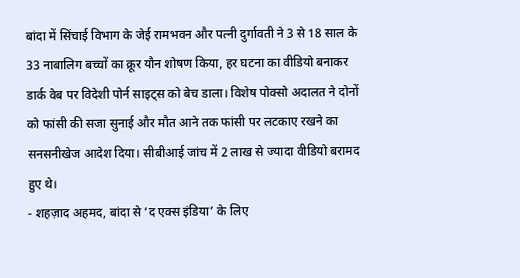बांदा में सिंचाई विभाग के जेई रामभवन और पत्नी दुर्गावती ने 3 से 18 साल के 33 नाबालिग बच्चों का क्रूर यौन शोषण किया, हर घटना का वीडियो बनाकर डार्क वेब पर विदेशी पोर्न साइट्स को बेच डाला। विशेष पोक्सो अदालत ने दोनों को फांसी की सजा सुनाई और मौत आने तक फांसी पर लटकाए रखने का सनसनीखेज आदेश दिया। सीबीआई जांच में 2 लाख से ज्यादा वीडियो बरामद हुए थे।
- शहज़ाद अहमद, बांदा से ‘द एक्स इंडिया’ के लिए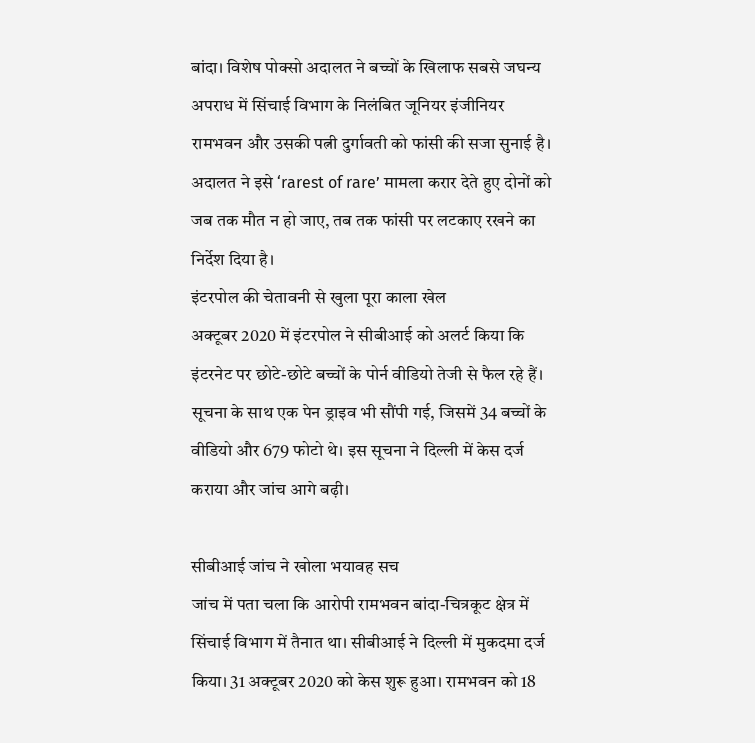बांदा। विशेष पोक्सो अदालत ने बच्चों के खिलाफ सबसे जघन्य अपराध में सिंचाई विभाग के निलंबित जूनियर इंजीनियर रामभवन और उसकी पत्नी दुर्गावती को फांसी की सजा सुनाई है। अदालत ने इसे ‘rarest of rare’ मामला करार देते हुए दोनों को जब तक मौत न हो जाए, तब तक फांसी पर लटकाए रखने का निर्देश दिया है।
इंटरपोल की चेतावनी से खुला पूरा काला खेल
अक्टूबर 2020 में इंटरपोल ने सीबीआई को अलर्ट किया कि इंटरनेट पर छोटे-छोटे बच्चों के पोर्न वीडियो तेजी से फैल रहे हैं। सूचना के साथ एक पेन ड्राइव भी सौंपी गई, जिसमें 34 बच्चों के वीडियो और 679 फोटो थे। इस सूचना ने दिल्ली में केस दर्ज कराया और जांच आगे बढ़ी।

सीबीआई जांच ने खोला भयावह सच
जांच में पता चला कि आरोपी रामभवन बांदा-चित्रकूट क्षेत्र में सिंचाई विभाग में तैनात था। सीबीआई ने दिल्ली में मुकदमा दर्ज किया। 31 अक्टूबर 2020 को केस शुरू हुआ। रामभवन को 18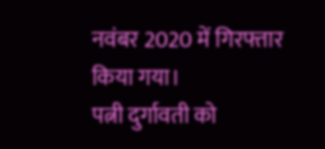नवंबर 2020 में गिरफ्तार किया गया।
पत्नी दुर्गावती को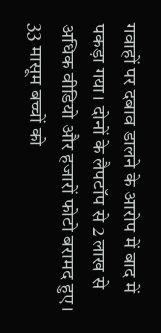गवाहों पर दबाव डालने के आरोप में बाद में पकड़ा गया। दोनों के लैपटॉप से 2 लाख से अधिक वीडियो और हजारों फोटो बरामद हुए।
33 मासूम बच्चों को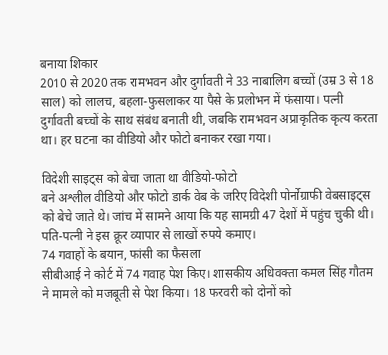बनाया शिकार
2010 से 2020 तक रामभवन और दुर्गावती ने 33 नाबालिग बच्चों (उम्र 3 से 18 साल) को लालच, बहला-फुसलाकर या पैसे के प्रलोभन में फंसाया। पत्नी दुर्गावती बच्चों के साथ संबंध बनाती थी, जबकि रामभवन अप्राकृतिक कृत्य करता था। हर घटना का वीडियो और फोटो बनाकर रखा गया।

विदेशी साइट्स को बेचा जाता था वीडियो-फोटो
बने अश्लील वीडियो और फोटो डार्क वेब के जरिए विदेशी पोर्नोग्राफी वेबसाइट्स को बेचे जाते थे। जांच में सामने आया कि यह सामग्री 47 देशों में पहुंच चुकी थी। पति-पत्नी ने इस क्रूर व्यापार से लाखों रुपये कमाए।
74 गवाहों के बयान, फांसी का फैसला
सीबीआई ने कोर्ट में 74 गवाह पेश किए। शासकीय अधिवक्ता कमल सिंह गौतम ने मामले को मजबूती से पेश किया। 18 फरवरी को दोनों को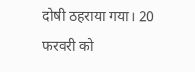दोषी ठहराया गया। 20 फरवरी को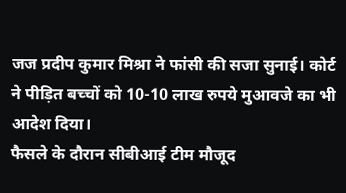जज प्रदीप कुमार मिश्रा ने फांसी की सजा सुनाई। कोर्ट ने पीड़ित बच्चों को 10-10 लाख रुपये मुआवजे का भी आदेश दिया।
फैसले के दौरान सीबीआई टीम मौजूद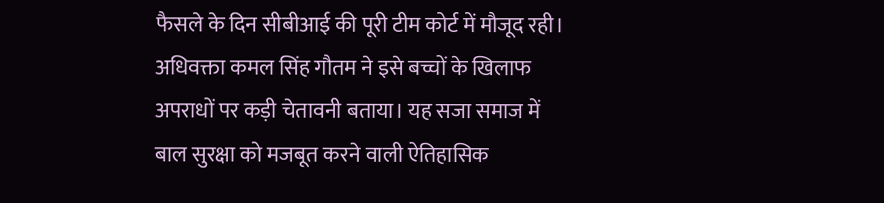फैसले के दिन सीबीआई की पूरी टीम कोर्ट में मौजूद रही। अधिवक्ता कमल सिंह गौतम ने इसे बच्चों के खिलाफ अपराधों पर कड़ी चेतावनी बताया। यह सजा समाज में बाल सुरक्षा को मजबूत करने वाली ऐतिहासिक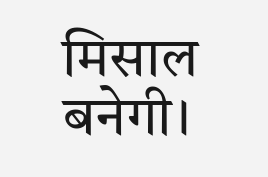मिसाल बनेगी।